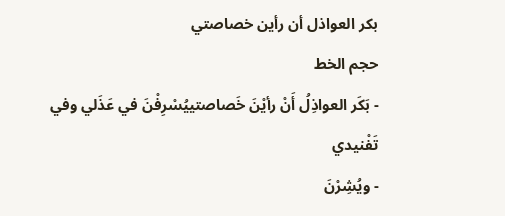بكر العواذل أن رأين خصاصتي
حجم الخط
- بَكَر العواذِلُ أَنْ رأيْنَ خَصاصتييُسْرِفْنَ في عَذَلي وفي تَفْنيدي
- ويُشِرْنَ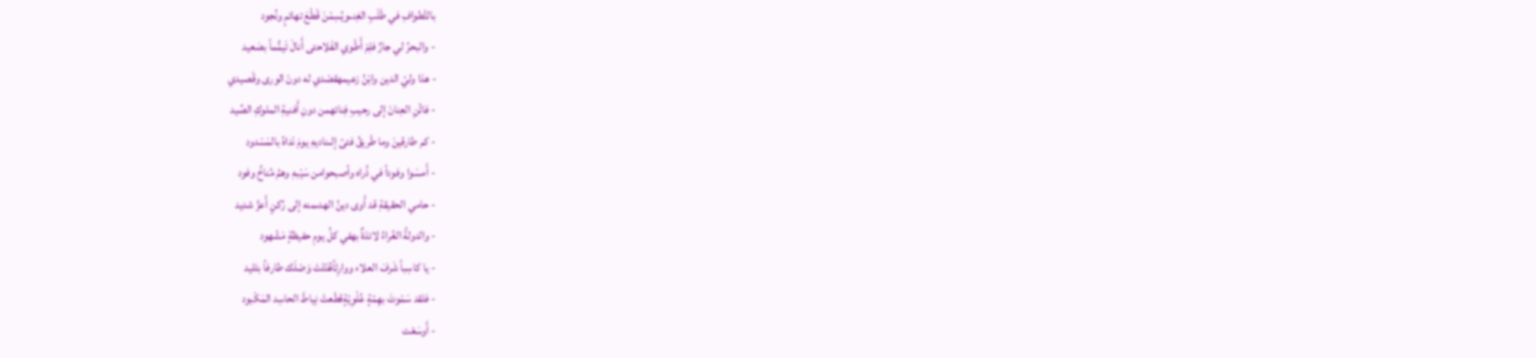بالتَّطوافِ في طَلَبِ الغِنىويُسِمْنَ قَطْعَ تهائمٍ ونُجود
- والبحرُ لي جارٌ فلِمْ أَطْوي الفَلاحتى أَنالَ تَيمُّماً بصَعيد
- هذا وليّ الدين وابْنُ زعيمهقصْدي له دونَ الورى وقَصيدي
- فاثْنِ العِنانَ إلى رحيبِ فِنائهمن دونِ أَفنيةِ الملوكِ الصِّيد
- كم طارقينَ وما طَريقُ فتىً إلىناديهِ يومَ نَداهُ بالمَسْدود
- أَمسَوا وفوداً في ذُراه وأصبحوامن سَيْبهِ وهمُ مُناخُ وفود
- حامي الحقيقةِ قد أَوى دينُ الهدىمنه إلى رُكنٍ أَعزَّ شديد
- والدولةُ الغّراءُ لائذةٌ بهفي كلُ يومِ حفيظةٍ مَشْهود
- يا كاسِباً شَرفَ العلاء ووارِثاًهُنّئْتَ وَصْلَك طارفاً بتَليد
- فلقد سَمْوتَ بهِمّةٍ عُلْوِيّةٍقطَعتْ نِياطَ الحاسِد المَكْبود
- أَوسَعْت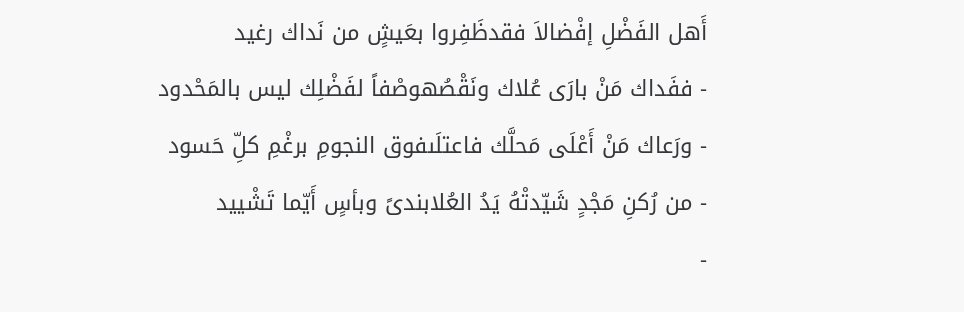أَهل الفَضْلِ إفْضالاَ فقدظَفِروا بعَيشٍ من نَداك رغيد
- ففَداك مَنْ بارَى عُلاك ونَقْصُهوصْفاً لفَضْلِك ليس بالمَحْدود
- ورَعاك مَنْ أَعْلَى مَحلَّك فاعتلَىفوق النجومِ برغْمِ كلِّ حَسود
- من رُكنِ مَجْدٍ شَيّدتْهُ يَدُ العُلابندىً وبأسٍ أَيّما تَشْييد
-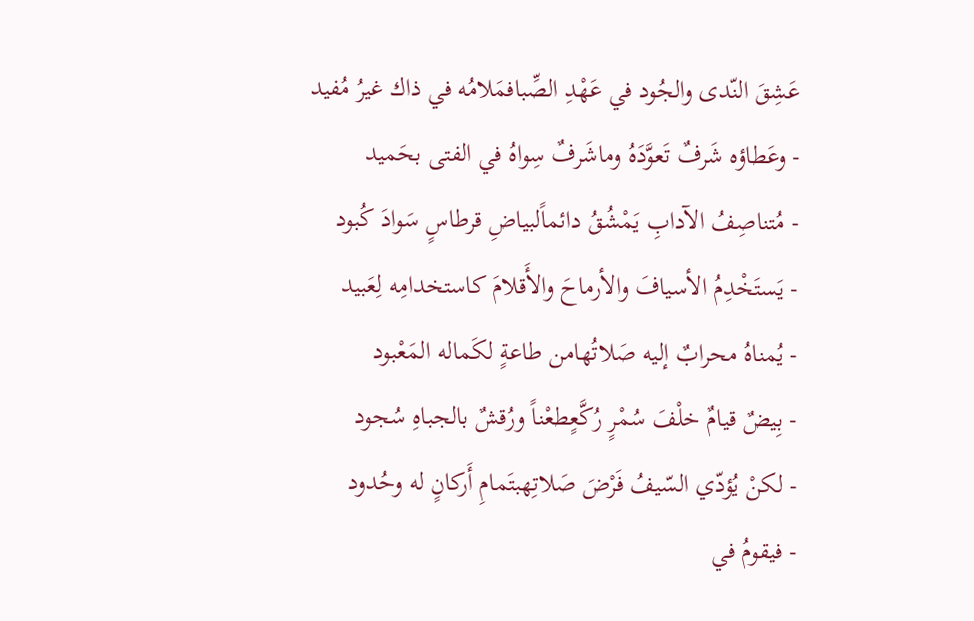عَشِقَ النّدى والجُود في عَهْدِ الصِّبافمَلامُه في ذاك غيرُ مُفيد
- وعَطاؤه شَرفٌ تَعوَّدَهُ وماشَرفٌ سِواهُ في الفتى بحَميد
- مُتناصِفُ الآدابِ يَمْشُقُ دائماًلبياضِ قرطاسٍ سَوادَ كُبود
- يَستَخْدِمُ الأسيافَ والأرماحَ والأَقلامَ كاستخدامِه لِعَبيد
- يُمناهُ محرابٌ إليه صَلاتُهامن طاعةٍ لكَماله المَعْبود
- بِيضٌ قيامٌ خلْفَ سُمْرٍ رُكَّعٍطعْناً ورُقشٌ بالجباهِ سُجود
- لكنْ يُؤدّي السّيفُ فَرْضَ صَلاتِهبتَمامِ أَركانٍ له وحُدود
- فيقومُ في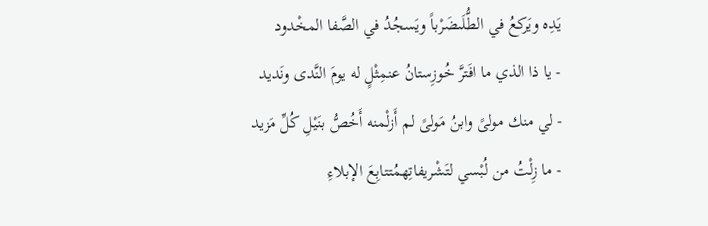يَدِه ويَركعُ في الطُّلَىضَرْباً ويَسجُدُ في الصَّفا المخْدود
- يا ذا الذي ما افَترَّ خُوزِستانُ عنمِثْلٍ له يومَ النَّدى ونَديد
- لي منك مولىً وابنُ مَولىً لم أَزلْمنه أَخُصُّ بنَيْلِ كُلِّ مَزيد
- ما زِلْتُ من لُبْسي لتَشْريفاتِهمُتتابِعَ الإبلاءِ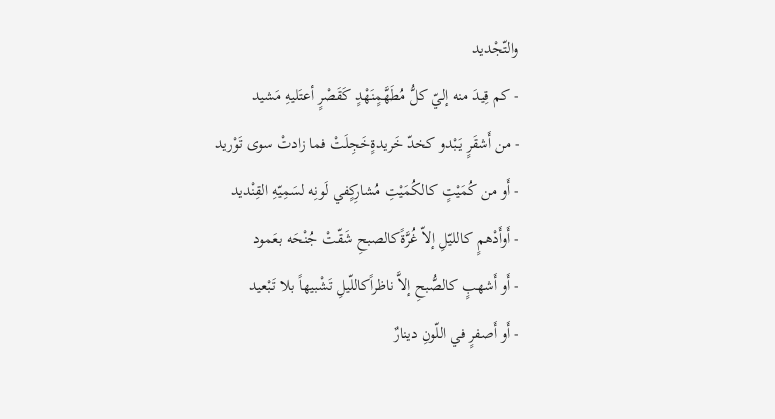والتّجْديد
- كم قِيدَ منه إليّ كلُّ مُطَهَّمٍنَهْدٍ كَقَصْرٍ أعتَليهِ مَشيد
- من أَشقَرٍ يَبْدو كخدّ خَريدةٍخَجِلَتْ فما زادتْ سوى تَوْريد
- أَو من كُمَيْتٍ كالكُمَيْتِ مُشارِكٍفي لَونِه لسَمِيّهِ القِنْديد
- أَوأَدْهمٍ كالليّلِ إلاّ غُرَّةًكالصبحِ شَقّتْ جُنْحَه بعَمود
- أَو أَشهبٍ كالصُّبحِ إلاَّ ناظراًكاللّيلِ تَشْبيهاً بلا تَبْعيد
- أَو أَصفرٍ في اللّونِ دينارٌ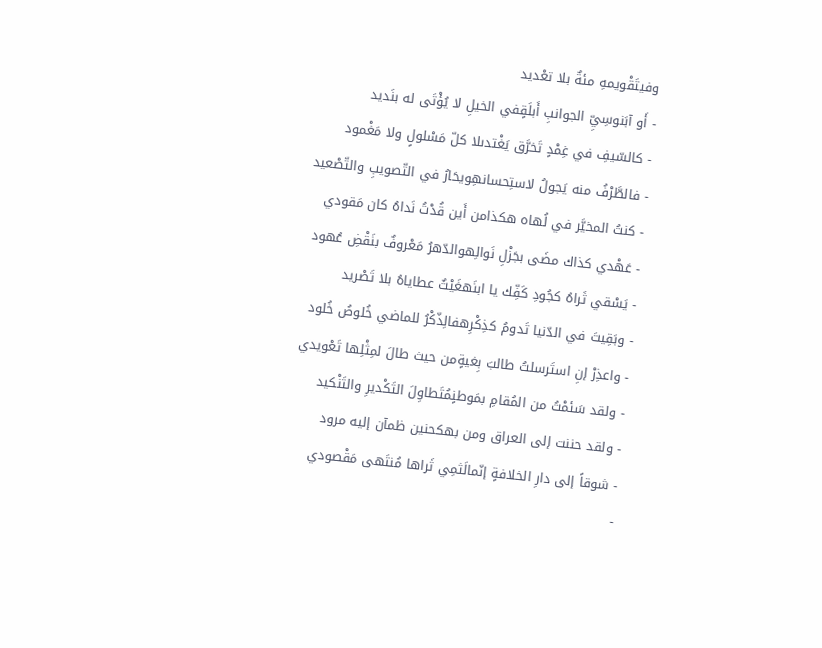وفيتَقْويمهِ مئةٌ بلا تعْديد
- أَو آبَنوسِيِّ الجوانبِ أَبلَقٍفي الخيلِ لا يُؤْتَى له بنَديد
- كالسّيفِ في غِمْدٍ تَخرَّق يَغْتدىلا كلّ مَسْلولٍ ولا مَغْمود
- فالطَّرْفُ منه يَجولُ لاستِحسانهِويحَارُ في التّصويبِ والتّصْعيد
- كنتُ المخيَّر في لُهاه هكذامن أَين قُدْتُ نَداهُ كان مَقودي
- عَهْدي كذاك مضَى بجَزْلِ نَوالِهوالدّهرُ مَعْروفٌ بنَقْضِ عُهود
- يَسْقي ثَراهُ كجُودِ كَفِّك يا ابنَهغَيْثٌ عطاياهُ بلا تَصْريد
- وبَقِيتَ في الدّنيا تَدومُ كذِكْرِهفالِذّكْرُ للماضي خُلوصُ خُلود
- واعذِرْ إنِ استَرسلتُ طالبَ بِغيةٍمن حيث طالَ لمِثْلِها تَعْويدي
- ولقد سَئمْتُ من المُقامِ بمَوطنٍمُتَطاوِلَ التَكْديرِ والتَنْكيد
- ولقد حننت إلى العراق ومن بهكحنين ظمآن إليه مرود
- شوقاً إلى دارِ الخلافةٍ إنّمالَثمِي ثَراها مُنتَهى مَقْصودي
-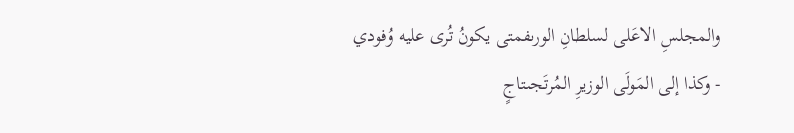والمجلسِ الاعَلى لسلطانِ الورىفمتى يكونُ تُرى عليه وُفودي
- وكذا إلى المَولَى الوزيرِ المُرتَجىتاجٍ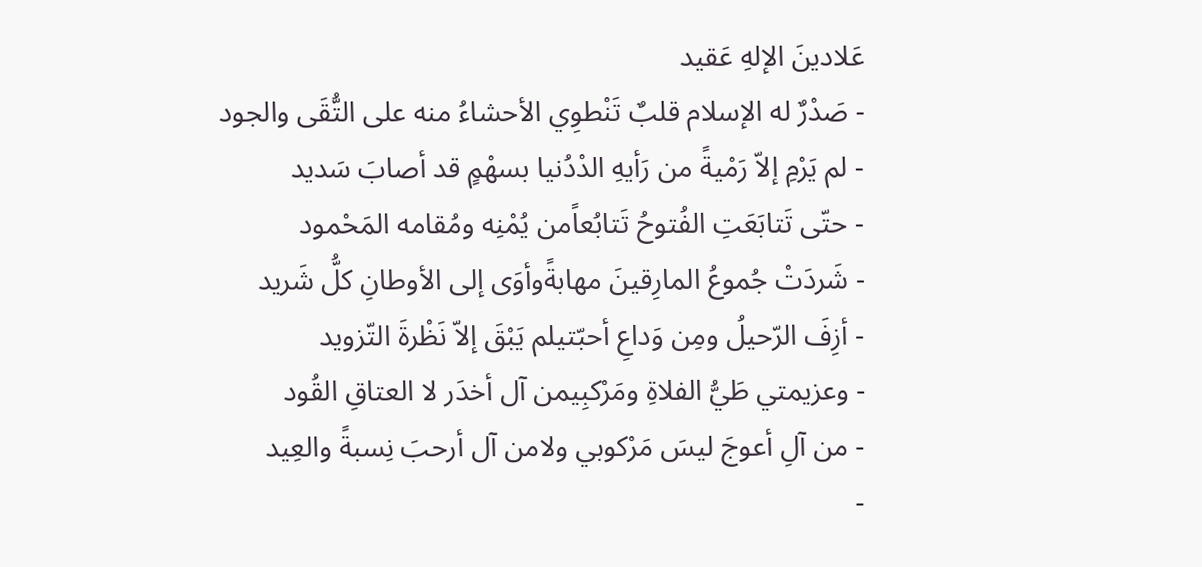عَلادينَ الإلهِ عَقيد
- صَدْرٌ له الإسلام قلبٌ تَنْطوِي الأحشاءُ منه على التُّقَى والجود
- لم يَرْمِ إلاّ رَمْيةً من رَأيهِ الدْدُنيا بسهْمٍ قد أصابَ سَديد
- حتّى تَتابَعَتِ الفُتوحُ تَتابُعاًمن يُمْنِه ومُقامه المَحْمود
- شَردَتْ جُموعُ المارِقينَ مهابةًوأوَى إلى الأوطانِ كلُّ شَريد
- أزِفَ الرّحيلُ ومِن وَداعِ أحبّتيلم يَبْقَ إلاّ نَظْرةَ التّزويد
- وعزيمتي طَيُّ الفلاةِ ومَرْكبِيمن آل أخدَر لا العتاقِ القُود
- من آلِ أعوجَ ليسَ مَرْكوبي ولامن آل أرحبَ نِسبةً والعِيد
-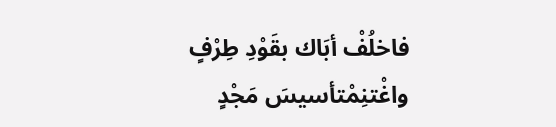فاخلُفْ أبَاك بقَوْدِ طِرْفٍ واغْتنِمْتأسيسَ مَجْدٍ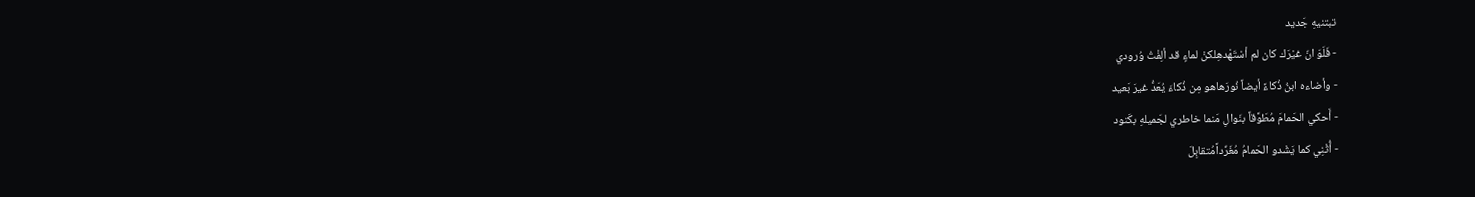تبتنيهِ جَديد
- فَلَوَ انّ غيْرَك كان لم أسْتَهْدهِلكنْ لماءٍ قد ألِفْتُ وُرودي
- وأضاءه ابنُ ذُكاءً أيضاً نُورَهاهو مِن ذُكاءَ يُعَدُّ غيرَ بَعيد
- أَحكي الحَمامَ مُطَوَّقاً بنَوالِ مَنما خاطري لجَميلهِ بكَنود
- أُثْنِي كما يَشْدو الحَمامُ مُغَرِّداًمُتقابِلَ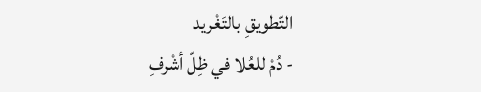التّطويقِ بالتَغْريد
- دُمْ للعُلا في ظِلّ أشْرفِ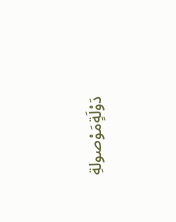دَوْلَةٍمَوْصولةِ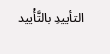التأييدِ بالتَّأْييد